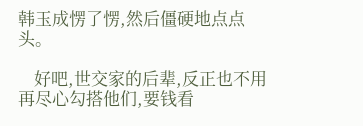韩玉成愣了愣,然后僵硬地点点头。

    好吧,世交家的后辈,反正也不用再尽心勾搭他们,要钱看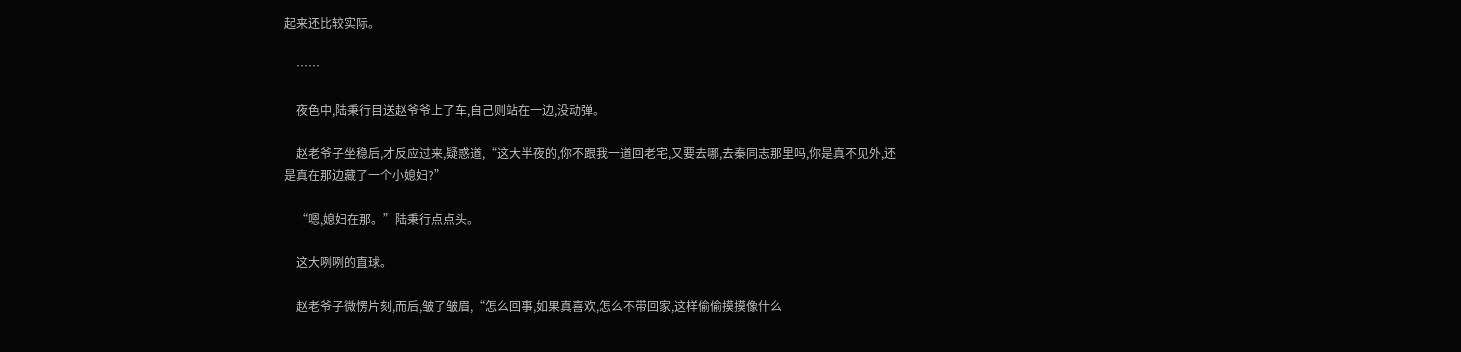起来还比较实际。

    ……

    夜色中,陆秉行目送赵爷爷上了车,自己则站在一边,没动弹。

    赵老爷子坐稳后,才反应过来,疑惑道,“这大半夜的,你不跟我一道回老宅,又要去哪,去秦同志那里吗,你是真不见外,还是真在那边藏了一个小媳妇?”

    “嗯,媳妇在那。”陆秉行点点头。

    这大咧咧的直球。

    赵老爷子微愣片刻,而后,皱了皱眉,“怎么回事,如果真喜欢,怎么不带回家,这样偷偷摸摸像什么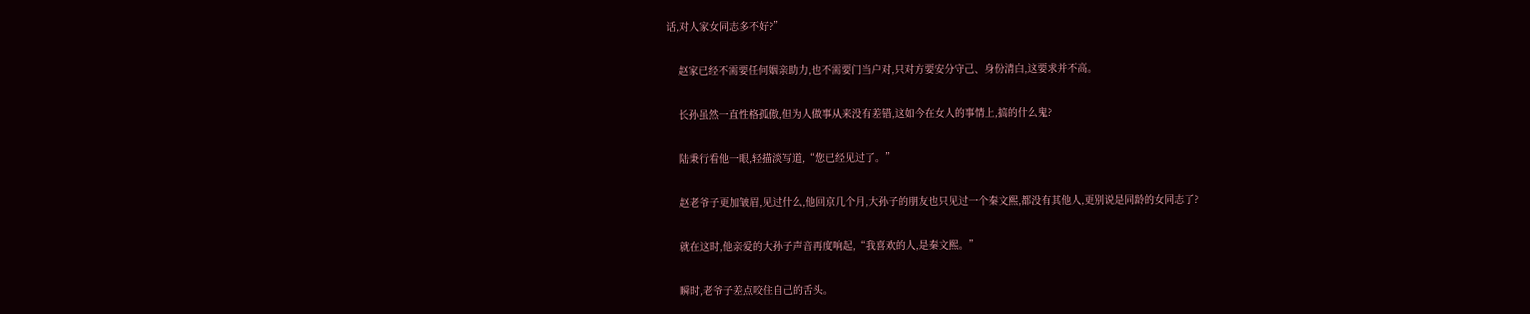话,对人家女同志多不好?”

    赵家已经不需要任何姻亲助力,也不需要门当户对,只对方要安分守己、身份清白,这要求并不高。

    长孙虽然一直性格孤傲,但为人做事从来没有差错,这如今在女人的事情上,搞的什么鬼?

    陆秉行看他一眼,轻描淡写道,“您已经见过了。”

    赵老爷子更加皱眉,见过什么,他回京几个月,大孙子的朋友也只见过一个秦文熙,都没有其他人,更别说是同龄的女同志了?

    就在这时,他亲爱的大孙子声音再度响起,“我喜欢的人,是秦文熙。”

    瞬时,老爷子差点咬住自己的舌头。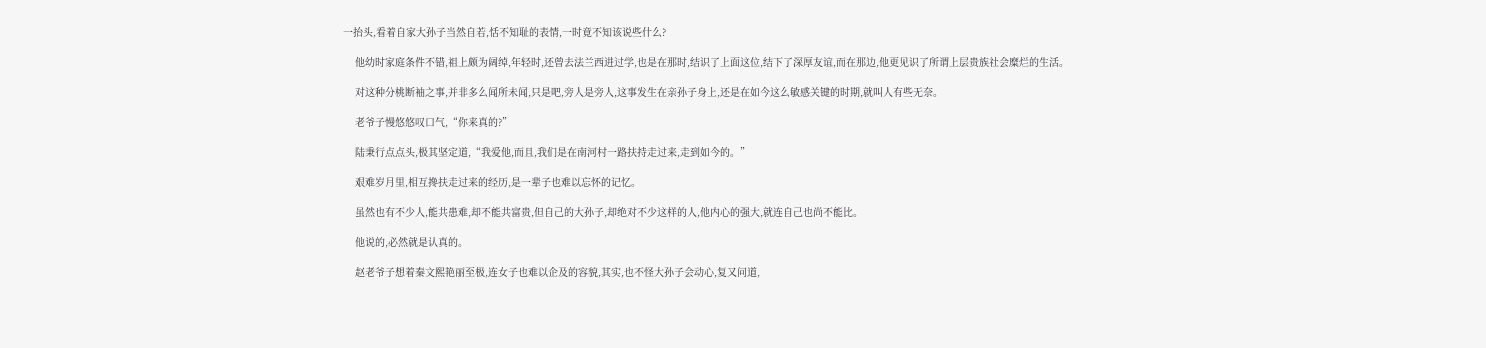一抬头,看着自家大孙子当然自若,恬不知耻的表情,一时竟不知该说些什么?

    他幼时家庭条件不错,祖上颇为阔绰,年轻时,还曾去法兰西进过学,也是在那时,结识了上面这位,结下了深厚友谊,而在那边,他更见识了所谓上层贵族社会糜烂的生活。

    对这种分桃断袖之事,并非多么闻所未闻,只是吧,旁人是旁人,这事发生在亲孙子身上,还是在如今这么敏感关键的时期,就叫人有些无奈。

    老爷子慢悠悠叹口气,“你来真的?”

    陆秉行点点头,极其坚定道,“我爱他,而且,我们是在南河村一路扶持走过来,走到如今的。”

    艰难岁月里,相互搀扶走过来的经历,是一辈子也难以忘怀的记忆。

    虽然也有不少人,能共患难,却不能共富贵,但自己的大孙子,却绝对不少这样的人,他内心的强大,就连自己也尚不能比。

    他说的,必然就是认真的。

    赵老爷子想着秦文熙艳丽至极,连女子也难以企及的容貌,其实,也不怪大孙子会动心,复又问道,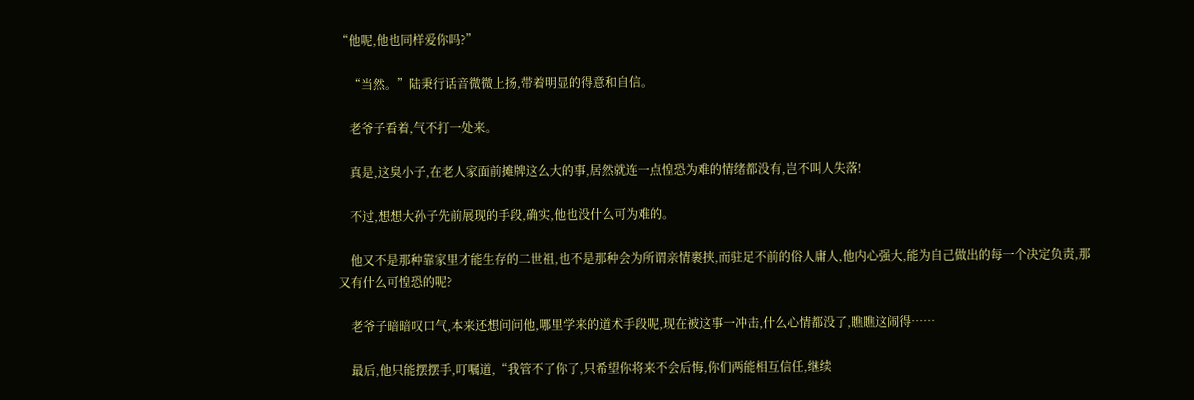“他呢,他也同样爱你吗?”

    “当然。”陆秉行话音微微上扬,带着明显的得意和自信。

    老爷子看着,气不打一处来。

    真是,这臭小子,在老人家面前摊牌这么大的事,居然就连一点惶恐为难的情绪都没有,岂不叫人失落!

    不过,想想大孙子先前展现的手段,确实,他也没什么可为难的。

    他又不是那种靠家里才能生存的二世祖,也不是那种会为所谓亲情裹挟,而驻足不前的俗人庸人,他内心强大,能为自己做出的每一个决定负责,那又有什么可惶恐的呢?

    老爷子暗暗叹口气,本来还想问问他,哪里学来的道术手段呢,现在被这事一冲击,什么心情都没了,瞧瞧这闹得……

    最后,他只能摆摆手,叮嘱道,“我管不了你了,只希望你将来不会后悔,你们两能相互信任,继续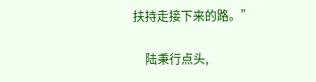扶持走接下来的路。”

    陆秉行点头,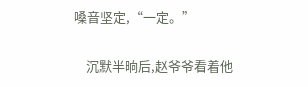嗓音坚定,“一定。”

    沉默半晌后,赵爷爷看着他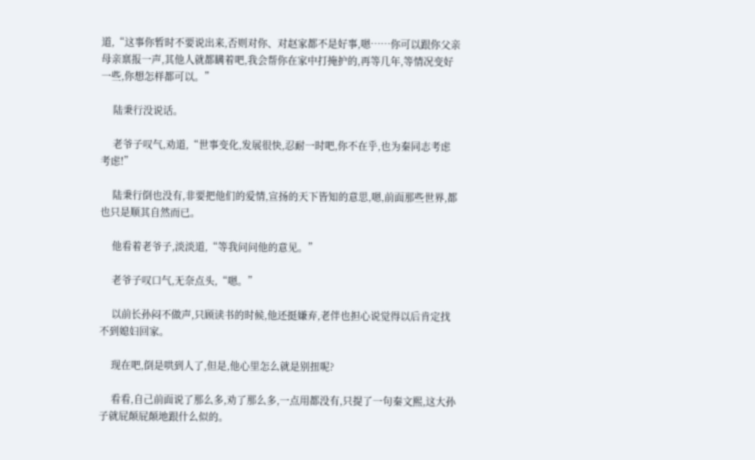道,“这事你暂时不要说出来,否则对你、对赵家都不是好事,嗯……你可以跟你父亲母亲禀报一声,其他人就都瞒着吧,我会帮你在家中打掩护的,再等几年,等情况变好一些,你想怎样都可以。”

    陆秉行没说话。

    老爷子叹气,劝道,“世事变化,发展很快,忍耐一时吧,你不在乎,也为秦同志考虑考虑!”

    陆秉行倒也没有,非要把他们的爱情,宣扬的天下皆知的意思,嗯,前面那些世界,都也只是顺其自然而已。

    他看着老爷子,淡淡道,“等我问问他的意见。”

    老爷子叹口气,无奈点头,“嗯。”

    以前长孙闷不做声,只顾读书的时候,他还挺嫌弃,老伴也担心说觉得以后肯定找不到媳妇回家。

    现在吧,倒是哄到人了,但是,他心里怎么就是别扭呢?

    看看,自己前面说了那么多,劝了那么多,一点用都没有,只提了一句秦文熙,这大孙子就屁颠屁颠地跟什么似的。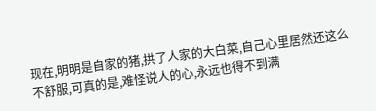现在,明明是自家的猪,拱了人家的大白菜,自己心里居然还这么不舒服,可真的是,难怪说人的心,永远也得不到满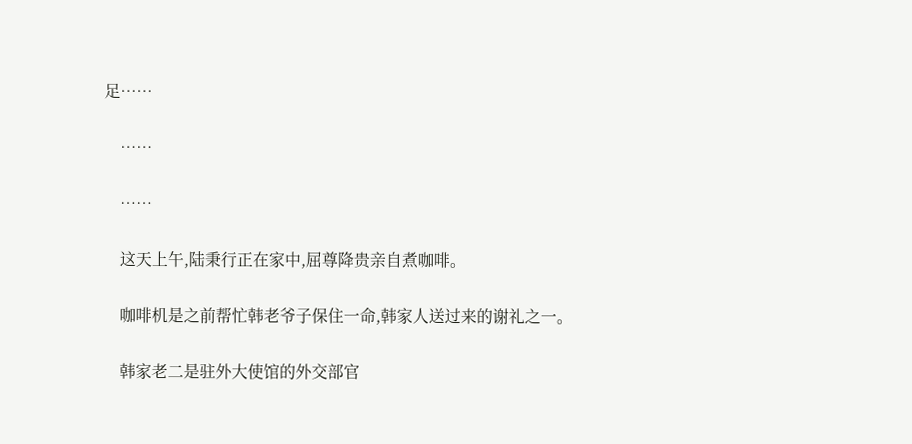足……

    ……

    ……

    这天上午,陆秉行正在家中,屈尊降贵亲自煮咖啡。

    咖啡机是之前帮忙韩老爷子保住一命,韩家人送过来的谢礼之一。

    韩家老二是驻外大使馆的外交部官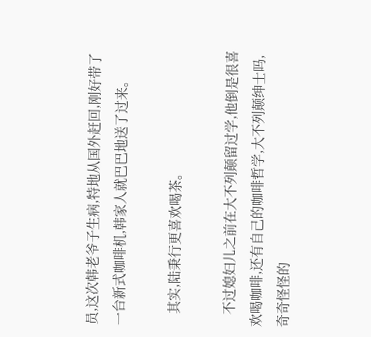员,这次韩老爷子生病,特地从国外赶回,刚好带了一台新式咖啡机,韩家人就巴巴地送了过来。

    其实,陆秉行更喜欢喝茶。

    不过媳妇儿之前在大不列颠留过学,他倒是很喜欢喝咖啡,还有自己的咖啡哲学,大不列颠绅士吗,奇奇怪怪的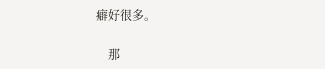癖好很多。

    那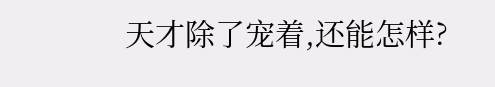天才除了宠着,还能怎样?